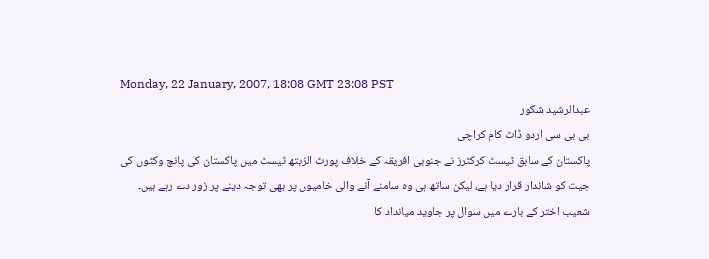Monday, 22 January, 2007, 18:08 GMT 23:08 PST
عبدالرشید شکور
بی بی سی اردو ڈاٹ کام کراچی
پاکستان کے سابق ٹیسٹ کرکٹرز نے جنوبی افریقہ کے خلاف پورٹ الزبتھ ٹیسٹ میں پاکستان کی پانچ وکٹوں کی جیت کو شاندار قرار دیا ہے، لیکن ساتھ ہی وہ سامنے آنے والی خامیوں پر بھی توجہ دینے پر زور دے رہے ہیں۔
شعیب اختر کے بارے میں سوال پر جاوید میانداد کا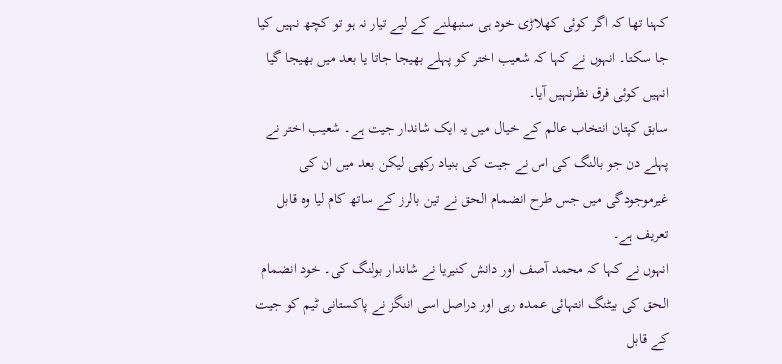کہنا تھا کہ اگر کوئی کھلاڑی خود ہی سنبھلنے کے لیے تیار نہ ہو تو کچھ نہیں کیا جا سکتا۔ انہوں نے کہا کہ شعیب اختر کو پہلے بھیجا جاتا یا بعد میں بھیجا گیا انہیں کوئی فرق نظرنہیں آیا۔
سابق کپتان انتخاب عالم کے خیال میں یہ ایک شاندار جیت ہے۔ شعیب اختر نے پہلے دن جو بالنگ کی اس نے جیت کی بنیاد رکھی لیکن بعد میں ان کی غیرموجودگی میں جس طرح انضمام الحق نے تین بالرز کے ساتھ کام لیا وہ قابل تعریف ہے۔
انہوں نے کہا کہ محمد آصف اور دانش کنیریا نے شاندار بولنگ کی۔ خود انضمام الحق کی بیٹنگ انتہائی عمدہ رہی اور دراصل اسی اننگز نے پاکستانی ٹیم کو جیت کے قابل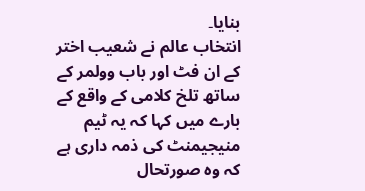بنایا۔
انتخاب عالم نے شعیب اختر کے ان فٹ اور باب وولمر کے ساتھ تلخ کلامی کے واقع کے بارے میں کہا کہ یہ ٹیم منیجیمنٹ کی ذمہ داری ہے کہ وہ صورتحال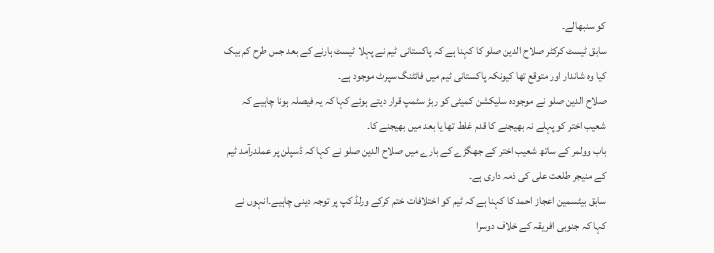کو سنبھالے۔
سابق ٹیسٹ کرکٹر صلاح الدین صلو کا کہنا ہے کہ پاکستانی ٹیم نے پہلا ٹیسٹ ہارنے کے بعد جس طرح کم بیک کیا وہ شاندار اور متوقع تھا کیونکہ پاکستانی ٹیم میں فائٹنگ سپرٹ موجود ہے۔
صلاح الدین صلو نے موجودہ سلیکشن کمیٹی کو ربڑ سٹمپ قرار دیتے ہوئے کہا کہ یہ فیصلہ ہونا چاہیے کہ شعیب اختر کو پہلے نہ بھیجنے کا قدم غلط تھا یا بعد میں بھیجنے کا۔
باب وولمر کے ساتھ شعیب اختر کے جھگڑے کے بارے میں صلاح الدین صلو نے کہا کہ ڈسپلن پر عملدرآمد ٹیم کے منیجر طلعت علی کی ذمہ داری ہے۔
سابق بیٹسمین اعجاز احمد کا کہنا ہے کہ ٹیم کو اختلافات ختم کرکے ورلڈ کپ پر توجہ دینی چاہیے۔انہوں نے کہا کہ جنوبی افریقہ کے خلاف دوسرا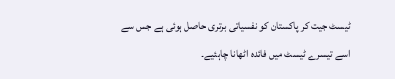ٹیسٹ جیت کر پاکستان کو نفسیاتی برتری حاصل ہوئی ہے جس سے اسے تیسرے ٹیسٹ میں فائدہ اٹھانا چاہئیے۔